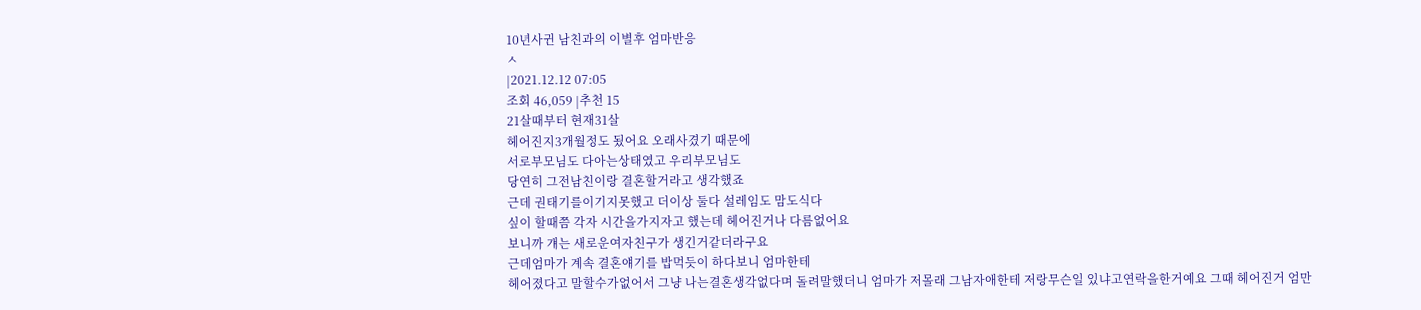10년사귄 남친과의 이별후 엄마반응
ㅅ
|2021.12.12 07:05
조회 46,059 |추천 15
21살때부터 현재31살
헤어진지3개월정도 됬어요 오래사겼기 때문에
서로부모님도 다아는상태였고 우리부모님도
당연히 그전남친이랑 결혼할거라고 생각했죠
근데 권태기를이기지못했고 더이상 둘다 설레임도 맘도식다
싶이 할때쯤 각자 시간을가지자고 했는데 헤어진거나 다름없어요
보니까 걔는 새로운여자친구가 생긴거같더라구요
근데엄마가 계속 결혼얘기를 밥먹듯이 하다보니 엄마한테
헤어졌다고 말할수가없어서 그냥 나는결혼생각없다며 돌려말했더니 엄마가 저몰래 그남자애한테 저랑무슨일 있냐고연락을한거예요 그때 헤어진거 엄만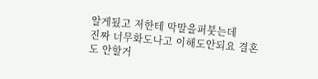알게됬고 저한테 막말을퍼붓는데
진짜 너무화도나고 이해도안되요 결혼도 안할거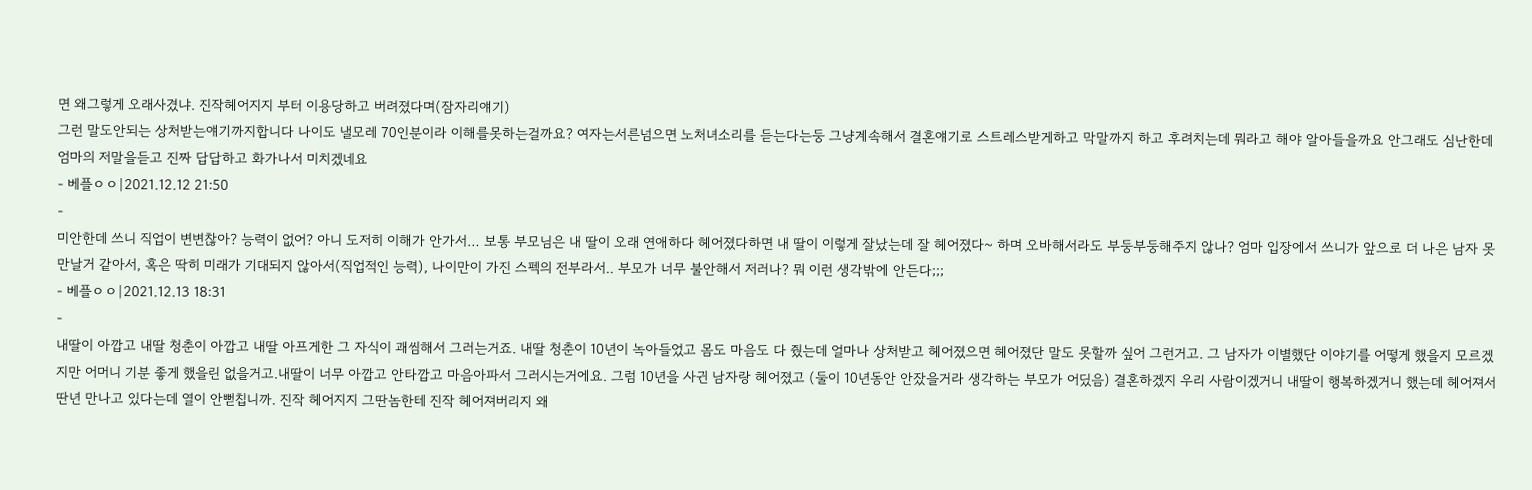면 왜그렇게 오래사겼냐. 진작헤어지지 부터 이용당하고 버려졌다며(잠자리얘기)
그런 말도안되는 상처받는얘기까지합니다 나이도 낼모레 70인분이라 이해를못하는걸까요? 여자는서른넘으면 노처녀소리를 듣는다는둥 그냥계속해서 결혼얘기로 스트레스받게하고 막말까지 하고 후려치는데 뭐라고 해야 알아들을까요 안그래도 심난한데
엄마의 저말을듣고 진짜 답답하고 화가나서 미치겠네요
- 베플ㅇㅇ|2021.12.12 21:50
-
미안한데 쓰니 직업이 변변찮아? 능력이 없어? 아니 도저히 이해가 안가서… 보통 부모님은 내 딸이 오래 연애하다 헤어졌다하면 내 딸이 이렇게 잘났는데 잘 헤어졌다~ 하며 오바해서라도 부둥부둥해주지 않나? 엄마 입장에서 쓰니가 앞으로 더 나은 남자 못만날거 같아서, 혹은 딱히 미래가 기대되지 않아서(직업적인 능력), 나이만이 가진 스펙의 전부라서.. 부모가 너무 불안해서 저러나? 뭐 이런 생각밖에 안든다;;;
- 베플ㅇㅇ|2021.12.13 18:31
-
내딸이 아깝고 내딸 청춘이 아깝고 내딸 아프게한 그 자식이 괘씸해서 그러는거죠. 내딸 청춘이 10년이 녹아들었고 몸도 마음도 다 줬는데 얼마나 상처받고 헤어졌으면 헤어졌단 말도 못할까 싶어 그런거고. 그 남자가 이별했단 이야기를 어떻게 했을지 모르겠지만 어머니 기분 좋게 했을린 없을거고.내딸이 너무 아깝고 안타깝고 마음아파서 그러시는거에요. 그럼 10년을 사귄 남자랑 헤어졌고 (둘이 10년동안 안잤을거라 생각하는 부모가 어딨음) 결혼하겠지 우리 사람이겠거니 내딸이 행복하겠거니 했는데 헤어져서 딴년 만나고 있다는데 열이 안뻗칩니까. 진작 헤어지지 그딴놈한테 진작 헤어져버리지 왜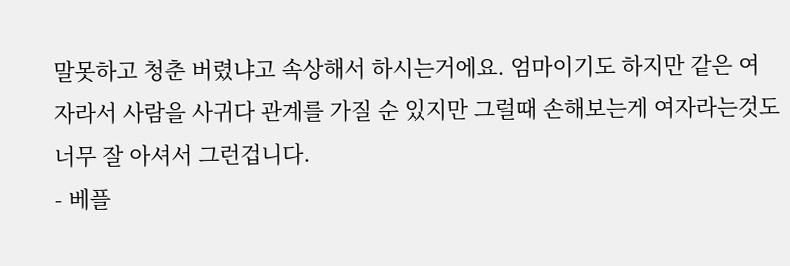말못하고 청춘 버렸냐고 속상해서 하시는거에요. 엄마이기도 하지만 같은 여자라서 사람을 사귀다 관계를 가질 순 있지만 그럴때 손해보는게 여자라는것도 너무 잘 아셔서 그런겁니다.
- 베플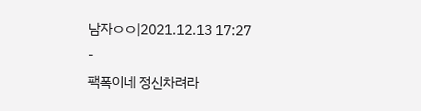남자ㅇㅇ|2021.12.13 17:27
-
팩폭이네 정신차려라